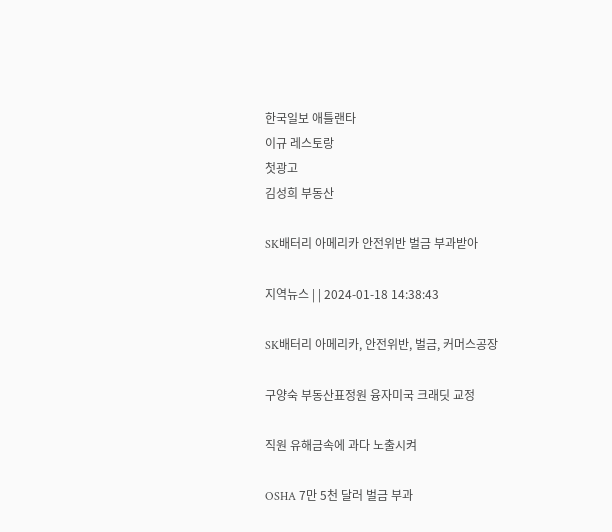한국일보 애틀랜타
이규 레스토랑
첫광고
김성희 부동산

SK배터리 아메리카 안전위반 벌금 부과받아

지역뉴스 | | 2024-01-18 14:38:43

SK배터리 아메리카, 안전위반, 벌금, 커머스공장

구양숙 부동산표정원 융자미국 크래딧 교정

직원 유해금속에 과다 노출시켜

OSHA 7만 5천 달러 벌금 부과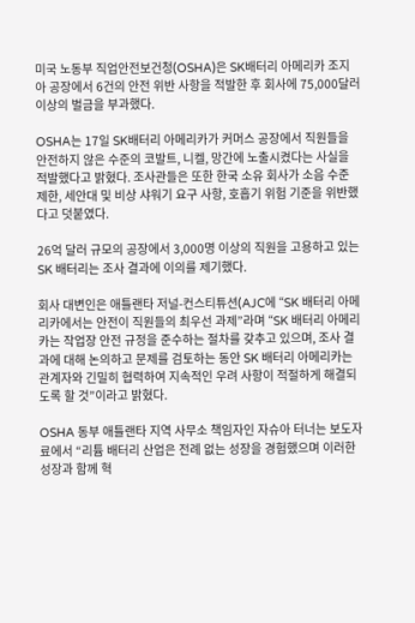미국 노동부 직업안전보건청(OSHA)은 SK배터리 아메리카 조지아 공장에서 6건의 안전 위반 사항을 적발한 후 회사에 75,000달러 이상의 벌금을 부과했다.

OSHA는 17일 SK배터리 아메리카가 커머스 공장에서 직원들을 안전하지 않은 수준의 코발트, 니켈, 망간에 노출시켰다는 사실을 적발했다고 밝혔다. 조사관들은 또한 한국 소유 회사가 소음 수준 제한, 세안대 및 비상 샤워기 요구 사항, 호흡기 위험 기준을 위반했다고 덧붙였다.

26억 달러 규모의 공장에서 3,000명 이상의 직원을 고용하고 있는 SK 배터리는 조사 결과에 이의를 제기했다.

회사 대변인은 애틀랜타 저널-컨스티튜션(AJC에 “SK 배터리 아메리카에서는 안전이 직원들의 최우선 과제”라며 “SK 배터리 아메리카는 작업장 안전 규정을 준수하는 절차를 갖추고 있으며, 조사 결과에 대해 논의하고 문제를 검토하는 동안 SK 배터리 아메리카는 관계자와 긴밀히 협력하여 지속적인 우려 사항이 적절하게 해결되도록 할 것”이라고 밝혔다.

OSHA 동부 애틀랜타 지역 사무소 책임자인 자슈아 터너는 보도자료에서 “리튬 배터리 산업은 전례 없는 성장을 경험했으며 이러한 성장과 함께 혁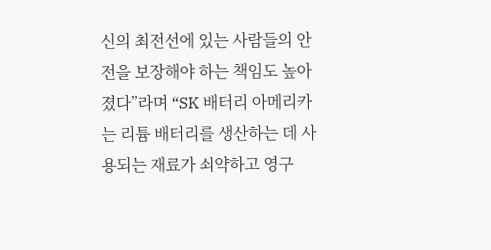신의 최전선에 있는 사람들의 안전을 보장해야 하는 책임도 높아졌다”라며 “SK 배터리 아메리카는 리튬 배터리를 생산하는 데 사용되는 재료가 쇠약하고 영구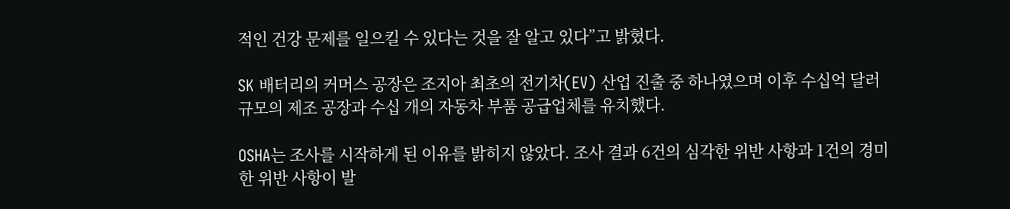적인 건강 문제를 일으킬 수 있다는 것을 잘 알고 있다”고 밝혔다.

SK 배터리의 커머스 공장은 조지아 최초의 전기차(EV) 산업 진출 중 하나였으며 이후 수십억 달러 규모의 제조 공장과 수십 개의 자동차 부품 공급업체를 유치했다.

OSHA는 조사를 시작하게 된 이유를 밝히지 않았다. 조사 결과 6건의 심각한 위반 사항과 1건의 경미한 위반 사항이 발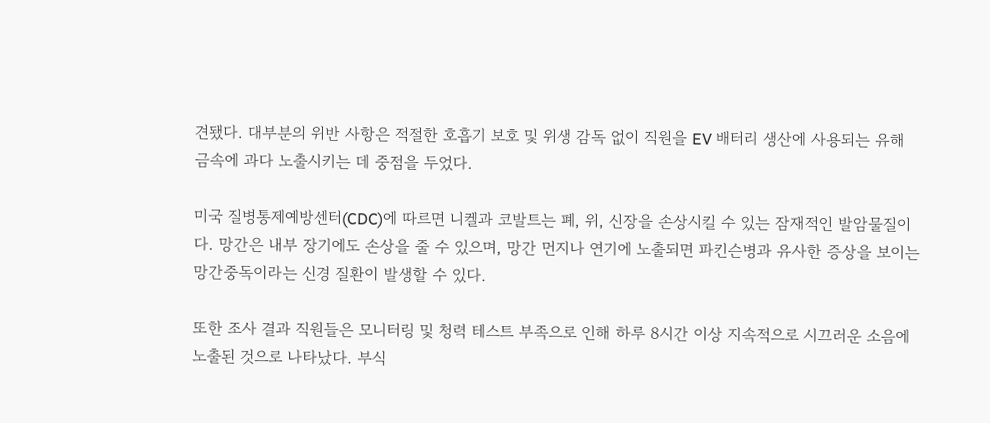견됐다. 대부분의 위반 사항은 적절한 호흡기 보호 및 위생 감독 없이 직원을 EV 배터리 생산에 사용되는 유해 금속에 과다 노출시키는 데 중점을 두었다.

미국 질병통제예방센터(CDC)에 따르면 니켈과 코발트는 폐, 위, 신장을 손상시킬 수 있는 잠재적인 발암물질이다. 망간은 내부 장기에도 손상을 줄 수 있으며, 망간 먼지나 연기에 노출되면 파킨슨병과 유사한 증상을 보이는 망간중독이라는 신경 질환이 발생할 수 있다.

또한 조사 결과 직원들은 모니터링 및 청력 테스트 부족으로 인해 하루 8시간 이상 지속적으로 시끄러운 소음에 노출된 것으로 나타났다. 부식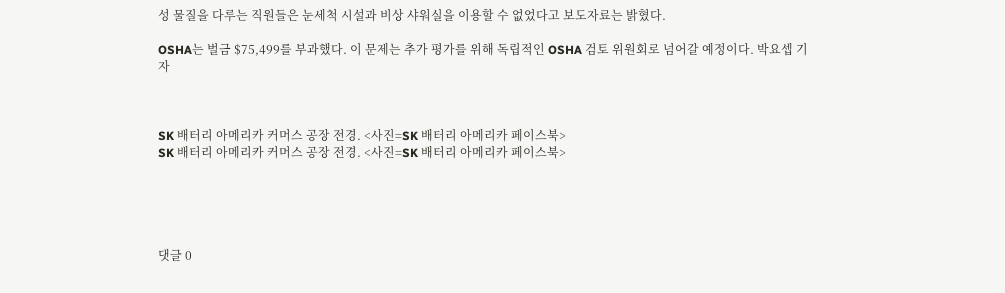성 물질을 다루는 직원들은 눈세척 시설과 비상 샤워실을 이용할 수 없었다고 보도자료는 밝혔다.

OSHA는 벌금 $75,499를 부과했다. 이 문제는 추가 평가를 위해 독립적인 OSHA 검토 위원회로 넘어갈 예정이다. 박요셉 기자



SK 배터리 아메리카 커머스 공장 전경. <사진=SK 배터리 아메리카 페이스북>
SK 배터리 아메리카 커머스 공장 전경. <사진=SK 배터리 아메리카 페이스북>





댓글 0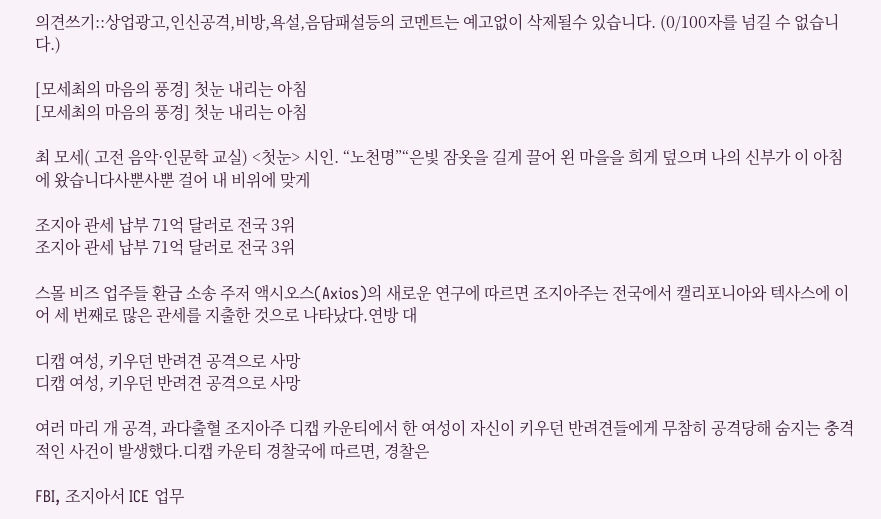의견쓰기::상업광고,인신공격,비방,욕설,음담패설등의 코멘트는 예고없이 삭제될수 있습니다. (0/100자를 넘길 수 없습니다.)

[모세최의 마음의 풍경] 첫눈 내리는 아침
[모세최의 마음의 풍경] 첫눈 내리는 아침

최 모세( 고전 음악·인문학 교실) <첫눈> 시인. “노천명”“은빛 잠옷을 길게 끌어 왼 마을을 희게 덮으며 나의 신부가 이 아침에 왔습니다사뿐사뿐 걸어 내 비위에 맞게

조지아 관세 납부 71억 달러로 전국 3위
조지아 관세 납부 71억 달러로 전국 3위

스몰 비즈 업주들 환급 소송 주저 액시오스(Axios)의 새로운 연구에 따르면 조지아주는 전국에서 캘리포니아와 텍사스에 이어 세 번째로 많은 관세를 지출한 것으로 나타났다.연방 대

디캡 여성, 키우던 반려견 공격으로 사망
디캡 여성, 키우던 반려견 공격으로 사망

여러 마리 개 공격, 과다출혈 조지아주 디캡 카운티에서 한 여성이 자신이 키우던 반려견들에게 무참히 공격당해 숨지는 충격적인 사건이 발생했다.디캡 카운티 경찰국에 따르면, 경찰은

FBI, 조지아서 ICE 업무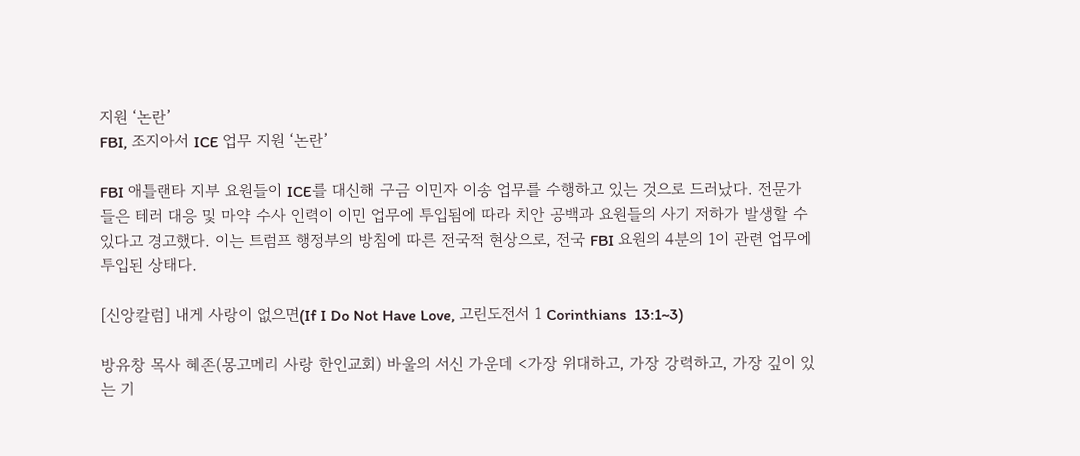지원 ‘논란’
FBI, 조지아서 ICE 업무 지원 ‘논란’

FBI 애틀랜타 지부 요원들이 ICE를 대신해 구금 이민자 이송 업무를 수행하고 있는 것으로 드러났다. 전문가들은 테러 대응 및 마약 수사 인력이 이민 업무에 투입됨에 따라 치안 공백과 요원들의 사기 저하가 발생할 수 있다고 경고했다. 이는 트럼프 행정부의 방침에 따른 전국적 현상으로, 전국 FBI 요원의 4분의 1이 관련 업무에 투입된 상태다.

[신앙칼럼] 내게 사랑이 없으면(If I Do Not Have Love, 고린도전서 1 Corinthians  13:1~3)

방유창 목사 혜존(몽고메리 사랑 한인교회) 바울의 서신 가운데 <가장 위대하고, 가장 강력하고, 가장 깊이 있는 기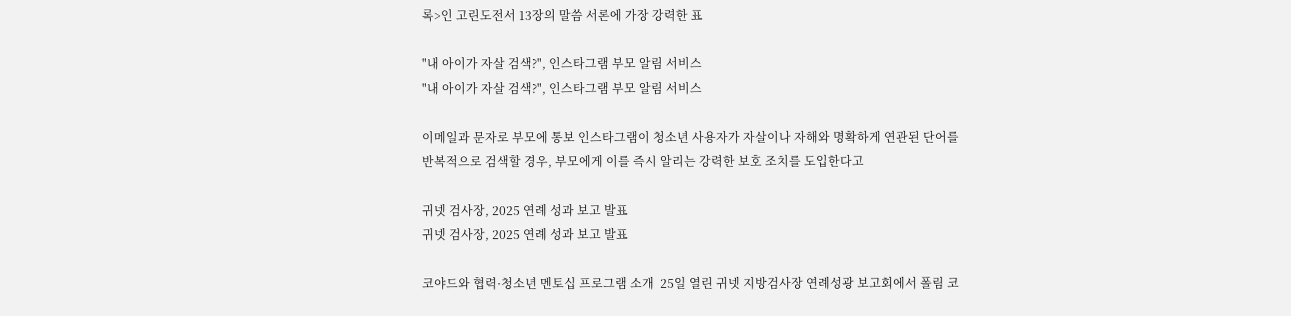록>인 고린도전서 13장의 말씀 서론에 가장 강력한 표

"내 아이가 자살 검색?", 인스타그램 부모 알림 서비스
"내 아이가 자살 검색?", 인스타그램 부모 알림 서비스

이메일과 문자로 부모에 통보 인스타그램이 청소년 사용자가 자살이나 자해와 명확하게 연관된 단어를 반복적으로 검색할 경우, 부모에게 이를 즉시 알리는 강력한 보호 조치를 도입한다고

귀넷 검사장, 2025 연례 성과 보고 발표
귀넷 검사장, 2025 연례 성과 보고 발표

코야드와 협력·청소년 멘토십 프로그램 소개  25일 열린 귀넷 지방검사장 연례성광 보고회에서 폴림 코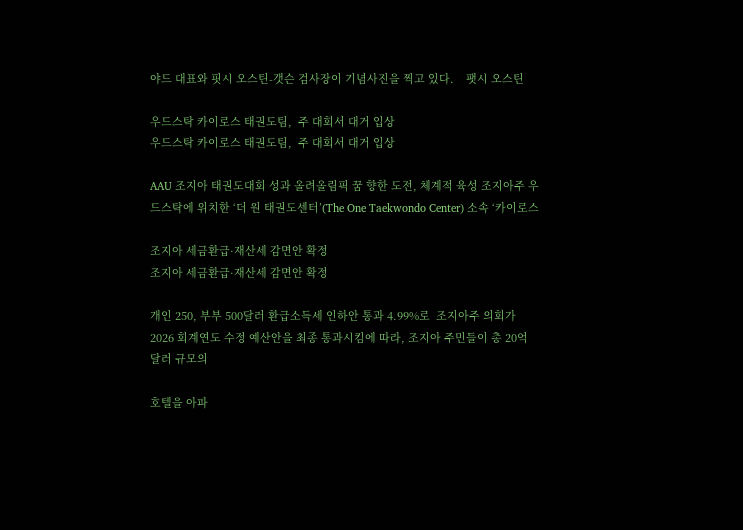야드 대표와 핏시 오스틴-갯슨 검사장이 기념사진을 찍고 있다.    팻시 오스틴

우드스탁 카이로스 태권도팀,  주 대회서 대거 입상
우드스탁 카이로스 태권도팀,  주 대회서 대거 입상

AAU 조지아 태권도대회 성과 올려올림픽 꿈 향한 도전, 체계적 육성 조지아주 우드스탁에 위치한 ‘더 원 태권도센터’(The One Taekwondo Center) 소속 ‘카이로스

조지아 세금환급·재산세 감면안 확정
조지아 세금환급·재산세 감면안 확정

개인 250, 부부 500달러 환급소득세 인하안 통과 4.99%로  조지아주 의회가 2026 회계연도 수정 예산안을 최종 통과시킴에 따라, 조지아 주민들이 총 20억 달러 규모의

호텔을 아파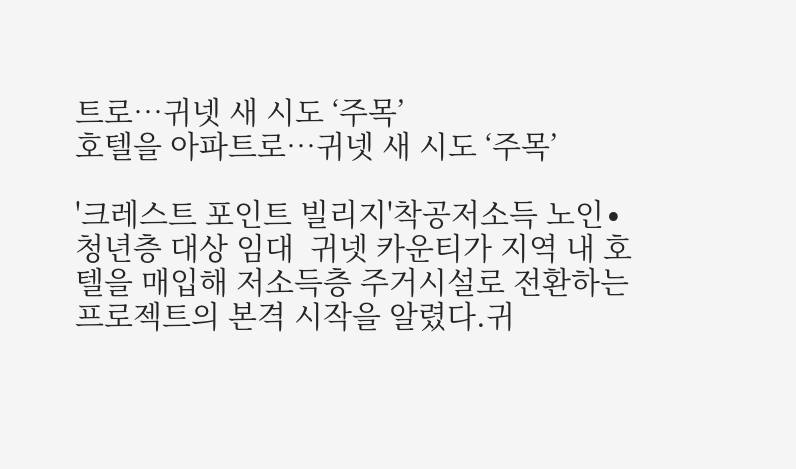트로…귀넷 새 시도 ‘주목’
호텔을 아파트로…귀넷 새 시도 ‘주목’

'크레스트 포인트 빌리지'착공저소득 노인∙청년층 대상 임대  귀넷 카운티가 지역 내 호텔을 매입해 저소득층 주거시설로 전환하는 프로젝트의 본격 시작을 알렸다.귀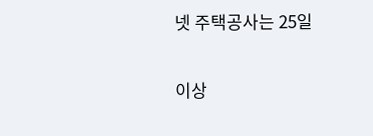넷 주택공사는 25일

이상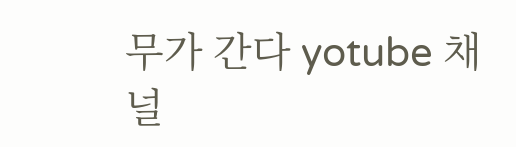무가 간다 yotube 채널